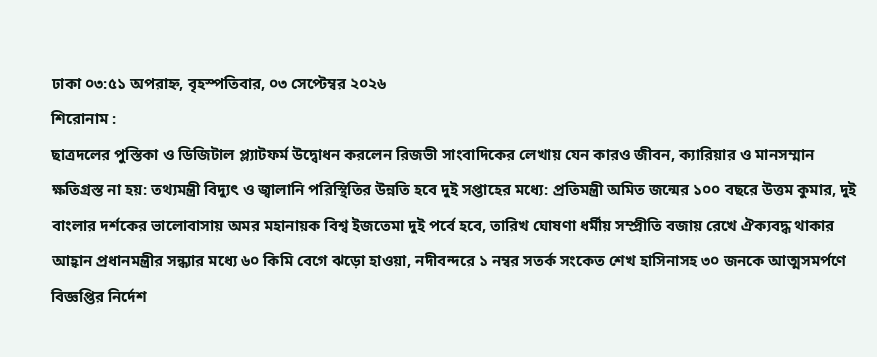ঢাকা ০৩:৫১ অপরাহ্ন, বৃহস্পতিবার, ০৩ সেপ্টেম্বর ২০২৬
শিরোনাম :
ছাত্রদলের পুস্তিকা ও ডিজিটাল প্ল্যাটফর্ম উদ্বোধন করলেন রিজভী সাংবাদিকের লেখায় যেন কারও জীবন, ক্যারিয়ার ও মানসম্মান ক্ষতিগ্রস্ত না হয়: তথ্যমন্ত্রী বিদ্যুৎ ও জ্বালানি পরিস্থিতির উন্নতি হবে দুই সপ্তাহের মধ্যে: প্রতিমন্ত্রী অমিত জন্মের ১০০ বছরে উত্তম কুমার, দুই বাংলার দর্শকের ভালোবাসায় অমর মহানায়ক বিশ্ব ইজতেমা দুই পর্বে হবে, তারিখ ঘোষণা ধর্মীয় সম্প্রীতি বজায় রেখে ঐক্যবদ্ধ থাকার আহ্বান প্রধানমন্ত্রীর সন্ধ্যার মধ্যে ৬০ কিমি বেগে ঝড়ো হাওয়া, নদীবন্দরে ১ নম্বর সতর্ক সংকেত শেখ হাসিনাসহ ৩০ জনকে আত্মসমর্পণে বিজ্ঞপ্তির নির্দেশ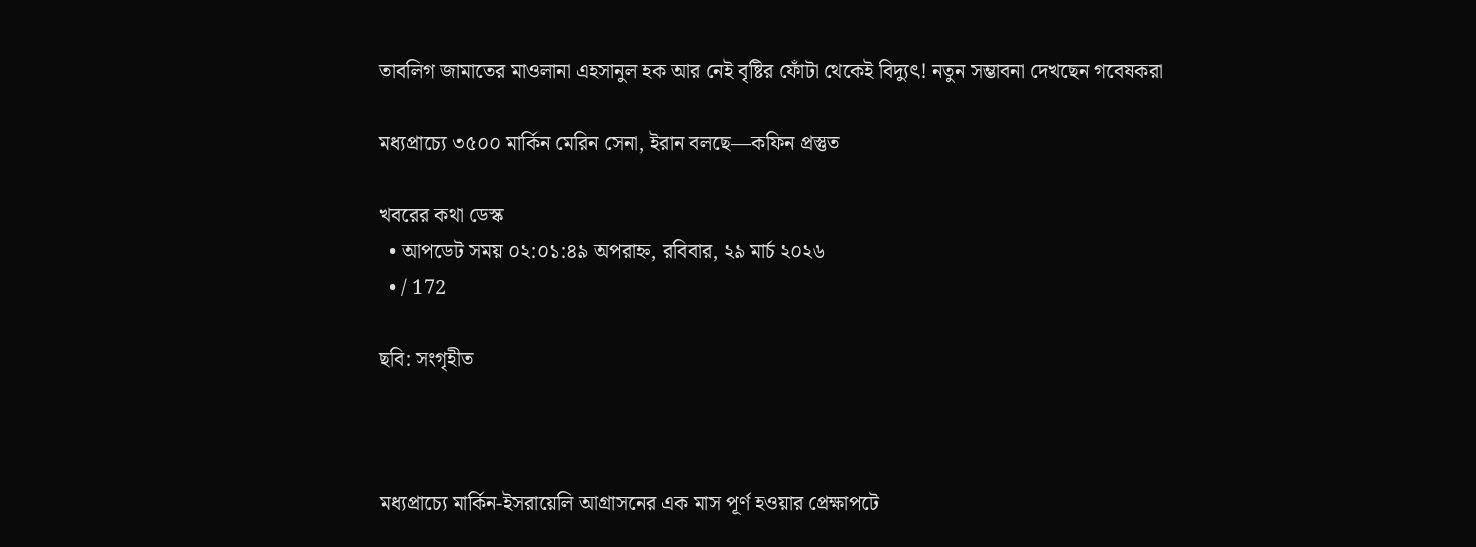তাবলিগ জামাতের মাওলানা এহসানুল হক আর নেই বৃষ্টির ফোঁটা থেকেই বিদ্যুৎ! নতুন সম্ভাবনা দেখছেন গবেষকরা

মধ্যপ্রাচ্যে ৩৫০০ মার্কিন মেরিন সেনা, ইরান বলছে—কফিন প্রস্তুত

খবরের কথা ডেস্ক
  • আপডেট সময় ০২:০১:৪৯ অপরাহ্ন, রবিবার, ২৯ মার্চ ২০২৬
  • / 172

ছবি: সংগৃহীত



মধ্যপ্রাচ্যে মার্কিন-ইসরায়েলি আগ্রাসনের এক মাস পূর্ণ হওয়ার প্রেক্ষাপটে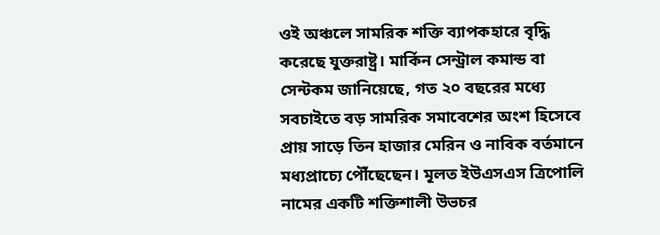ওই অঞ্চলে সামরিক শক্তি ব্যাপকহারে বৃদ্ধি করেছে যুক্তরাষ্ট্র। মার্কিন সেন্ট্রাল কমান্ড বা সেন্টকম জানিয়েছে, গত ২০ বছরের মধ্যে সবচাইতে বড় সামরিক সমাবেশের অংশ হিসেবে প্রায় সাড়ে তিন হাজার মেরিন ও নাবিক বর্তমানে মধ্যপ্রাচ্যে পৌঁছেছেন। মূলত ইউএসএস ত্রিপোলি নামের একটি শক্তিশালী উভচর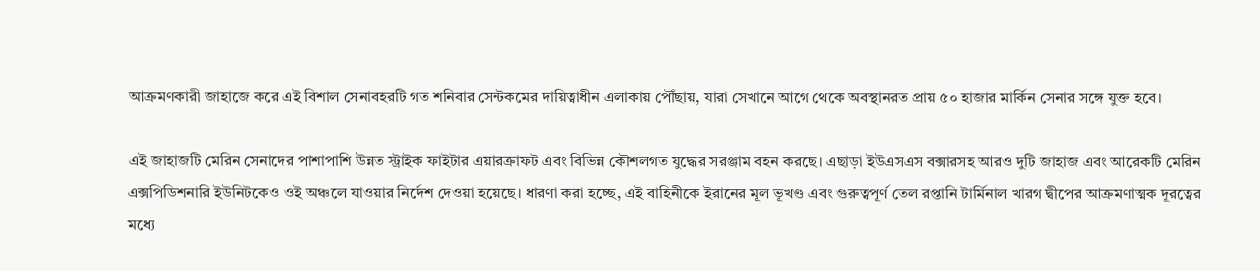আক্রমণকারী জাহাজে করে এই বিশাল সেনাবহরটি গত শনিবার সেন্টকমের দায়িত্বাধীন এলাকায় পৌঁছায়, যারা সেখানে আগে থেকে অবস্থানরত প্রায় ৫০ হাজার মার্কিন সেনার সঙ্গে যুক্ত হবে।

এই জাহাজটি মেরিন সেনাদের পাশাপাশি উন্নত স্ট্রাইক ফাইটার এয়ারক্রাফট এবং বিভিন্ন কৌশলগত যুদ্ধের সরঞ্জাম বহন করছে। এছাড়া ইউএসএস বক্সারসহ আরও দুটি জাহাজ এবং আরেকটি মেরিন এক্সপিডিশনারি ইউনিটকেও ওই অঞ্চলে যাওয়ার নির্দেশ দেওয়া হয়েছে। ধারণা করা হচ্ছে, এই বাহিনীকে ইরানের মূল ভূখণ্ড এবং গুরুত্বপূর্ণ তেল রপ্তানি টার্মিনাল খারগ দ্বীপের আক্রমণাত্মক দূরত্বের মধ্যে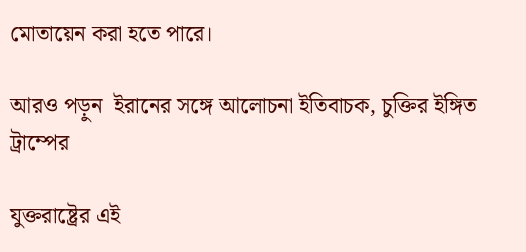মোতায়েন করা হতে পারে।

আরও পড়ুন  ইরানের সঙ্গে আলোচনা ইতিবাচক, চুক্তির ইঙ্গিত ট্রাম্পের

যুক্তরাষ্ট্রের এই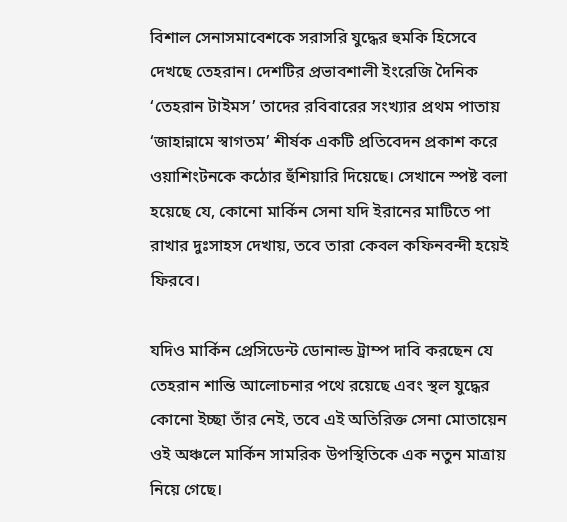বিশাল সেনাসমাবেশকে সরাসরি যুদ্ধের হুমকি হিসেবে দেখছে তেহরান। দেশটির প্রভাবশালী ইংরেজি দৈনিক ‘তেহরান টাইমস’ তাদের রবিবারের সংখ্যার প্রথম পাতায় ‘জাহান্নামে স্বাগতম’ শীর্ষক একটি প্রতিবেদন প্রকাশ করে ওয়াশিংটনকে কঠোর হুঁশিয়ারি দিয়েছে। সেখানে স্পষ্ট বলা হয়েছে যে, কোনো মার্কিন সেনা যদি ইরানের মাটিতে পা রাখার দুঃসাহস দেখায়, তবে তারা কেবল কফিনবন্দী হয়েই ফিরবে।

যদিও মার্কিন প্রেসিডেন্ট ডোনাল্ড ট্রাম্প দাবি করছেন যে তেহরান শান্তি আলোচনার পথে রয়েছে এবং স্থল যুদ্ধের কোনো ইচ্ছা তাঁর নেই, তবে এই অতিরিক্ত সেনা মোতায়েন ওই অঞ্চলে মার্কিন সামরিক উপস্থিতিকে এক নতুন মাত্রায় নিয়ে গেছে।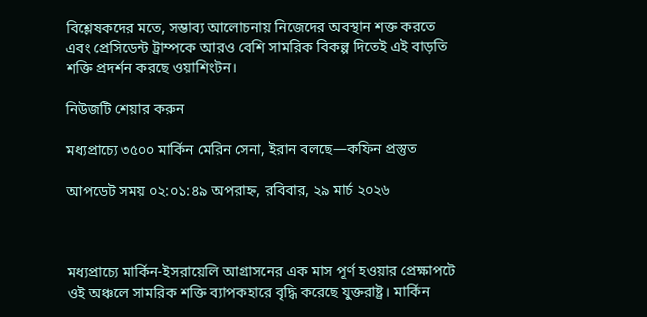বিশ্লেষকদের মতে, সম্ভাব্য আলোচনায় নিজেদের অবস্থান শক্ত করতে এবং প্রেসিডেন্ট ট্রাম্পকে আরও বেশি সামরিক বিকল্প দিতেই এই বাড়তি শক্তি প্রদর্শন করছে ওয়াশিংটন।

নিউজটি শেয়ার করুন

মধ্যপ্রাচ্যে ৩৫০০ মার্কিন মেরিন সেনা, ইরান বলছে—কফিন প্রস্তুত

আপডেট সময় ০২:০১:৪৯ অপরাহ্ন, রবিবার, ২৯ মার্চ ২০২৬



মধ্যপ্রাচ্যে মার্কিন-ইসরায়েলি আগ্রাসনের এক মাস পূর্ণ হওয়ার প্রেক্ষাপটে ওই অঞ্চলে সামরিক শক্তি ব্যাপকহারে বৃদ্ধি করেছে যুক্তরাষ্ট্র। মার্কিন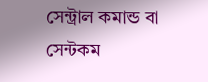সেন্ট্রাল কমান্ড বা সেন্টকম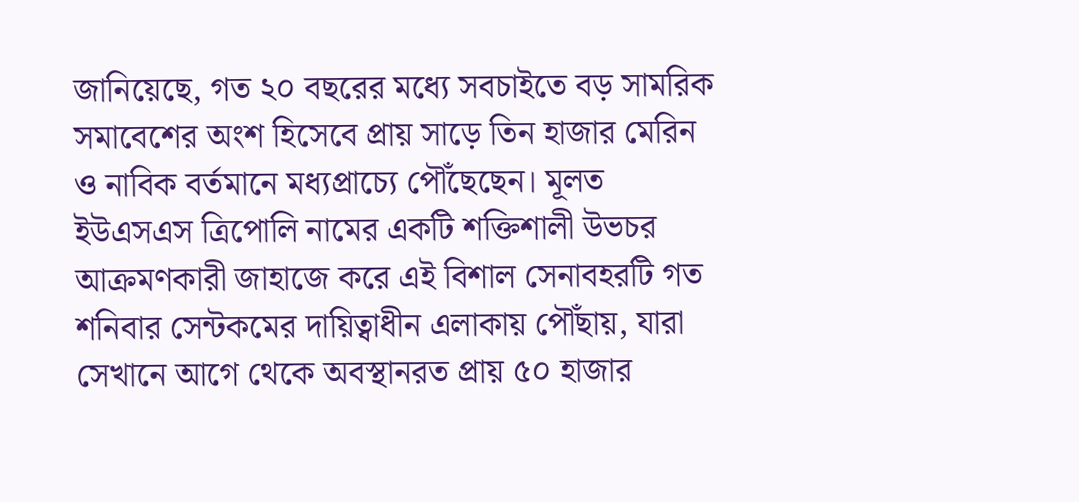জানিয়েছে, গত ২০ বছরের মধ্যে সবচাইতে বড় সামরিক সমাবেশের অংশ হিসেবে প্রায় সাড়ে তিন হাজার মেরিন ও নাবিক বর্তমানে মধ্যপ্রাচ্যে পৌঁছেছেন। মূলত ইউএসএস ত্রিপোলি নামের একটি শক্তিশালী উভচর আক্রমণকারী জাহাজে করে এই বিশাল সেনাবহরটি গত শনিবার সেন্টকমের দায়িত্বাধীন এলাকায় পৌঁছায়, যারা সেখানে আগে থেকে অবস্থানরত প্রায় ৫০ হাজার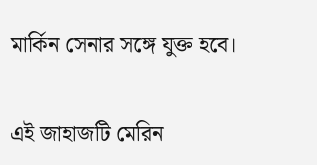মার্কিন সেনার সঙ্গে যুক্ত হবে।

এই জাহাজটি মেরিন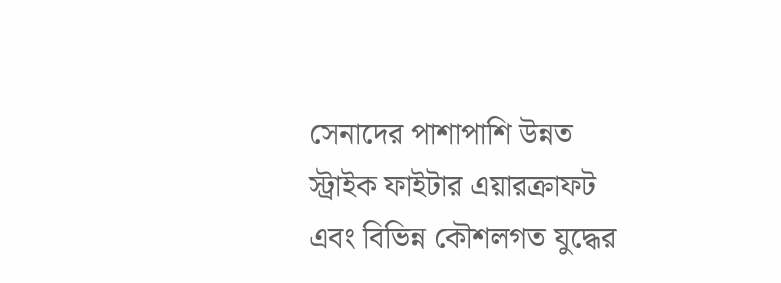সেনাদের পাশাপাশি উন্নত স্ট্রাইক ফাইটার এয়ারক্রাফট এবং বিভিন্ন কৌশলগত যুদ্ধের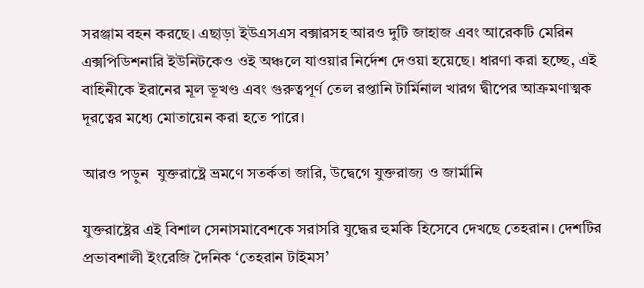সরঞ্জাম বহন করছে। এছাড়া ইউএসএস বক্সারসহ আরও দুটি জাহাজ এবং আরেকটি মেরিন এক্সপিডিশনারি ইউনিটকেও ওই অঞ্চলে যাওয়ার নির্দেশ দেওয়া হয়েছে। ধারণা করা হচ্ছে, এই বাহিনীকে ইরানের মূল ভূখণ্ড এবং গুরুত্বপূর্ণ তেল রপ্তানি টার্মিনাল খারগ দ্বীপের আক্রমণাত্মক দূরত্বের মধ্যে মোতায়েন করা হতে পারে।

আরও পড়ুন  যুক্তরাষ্ট্রে ভ্রমণে সতর্কতা জারি, উদ্বেগে যুক্তরাজ্য ও জার্মানি

যুক্তরাষ্ট্রের এই বিশাল সেনাসমাবেশকে সরাসরি যুদ্ধের হুমকি হিসেবে দেখছে তেহরান। দেশটির প্রভাবশালী ইংরেজি দৈনিক ‘তেহরান টাইমস’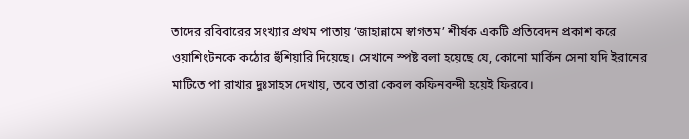তাদের রবিবারের সংখ্যার প্রথম পাতায় ‘জাহান্নামে স্বাগতম’ শীর্ষক একটি প্রতিবেদন প্রকাশ করে ওয়াশিংটনকে কঠোর হুঁশিয়ারি দিয়েছে। সেখানে স্পষ্ট বলা হয়েছে যে, কোনো মার্কিন সেনা যদি ইরানের মাটিতে পা রাখার দুঃসাহস দেখায়, তবে তারা কেবল কফিনবন্দী হয়েই ফিরবে।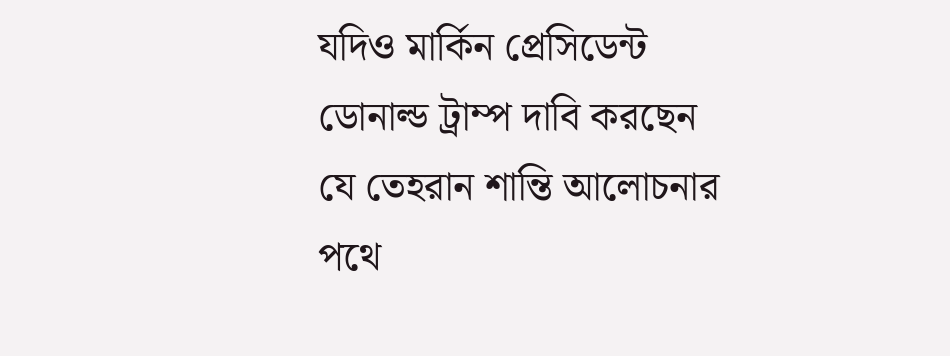যদিও মার্কিন প্রেসিডেন্ট ডোনাল্ড ট্রাম্প দাবি করছেন যে তেহরান শান্তি আলোচনার পথে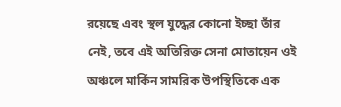রয়েছে এবং স্থল যুদ্ধের কোনো ইচ্ছা তাঁর নেই, তবে এই অতিরিক্ত সেনা মোতায়েন ওই অঞ্চলে মার্কিন সামরিক উপস্থিতিকে এক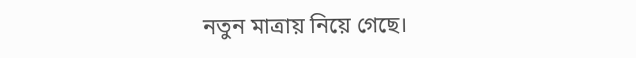নতুন মাত্রায় নিয়ে গেছে।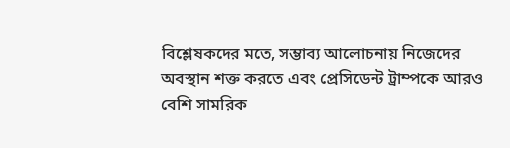বিশ্লেষকদের মতে, সম্ভাব্য আলোচনায় নিজেদের অবস্থান শক্ত করতে এবং প্রেসিডেন্ট ট্রাম্পকে আরও বেশি সামরিক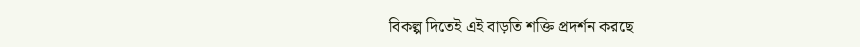বিকল্প দিতেই এই বাড়তি শক্তি প্রদর্শন করছে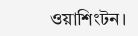ওয়াশিংটন।